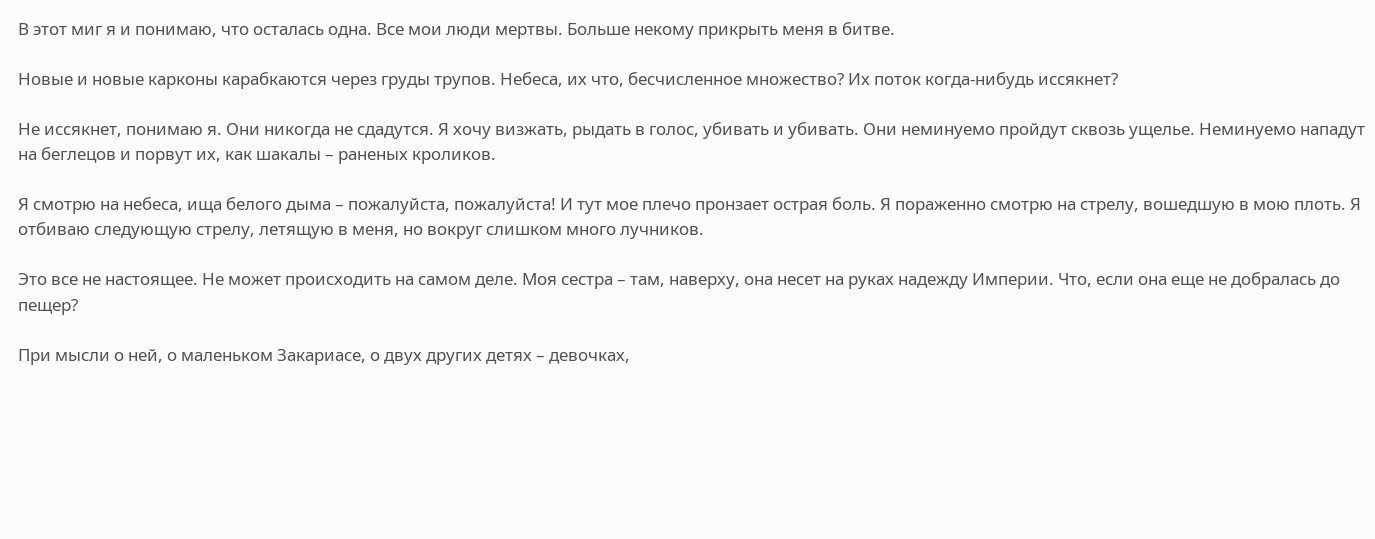В этот миг я и понимаю, что осталась одна. Все мои люди мертвы. Больше некому прикрыть меня в битве.

Новые и новые карконы карабкаются через груды трупов. Небеса, их что, бесчисленное множество? Их поток когда-нибудь иссякнет?

Не иссякнет, понимаю я. Они никогда не сдадутся. Я хочу визжать, рыдать в голос, убивать и убивать. Они неминуемо пройдут сквозь ущелье. Неминуемо нападут на беглецов и порвут их, как шакалы – раненых кроликов.

Я смотрю на небеса, ища белого дыма – пожалуйста, пожалуйста! И тут мое плечо пронзает острая боль. Я пораженно смотрю на стрелу, вошедшую в мою плоть. Я отбиваю следующую стрелу, летящую в меня, но вокруг слишком много лучников.

Это все не настоящее. Не может происходить на самом деле. Моя сестра – там, наверху, она несет на руках надежду Империи. Что, если она еще не добралась до пещер?

При мысли о ней, о маленьком Закариасе, о двух других детях – девочках,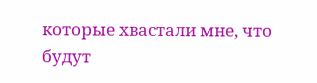которые хвастали мне, что будут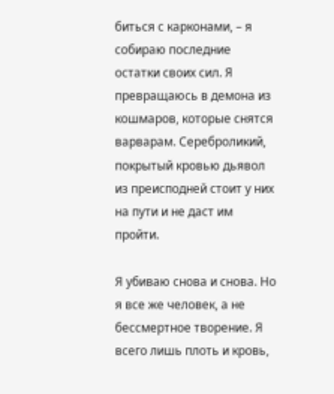биться с карконами, – я собираю последние остатки своих сил. Я превращаюсь в демона из кошмаров, которые снятся варварам. Сереброликий, покрытый кровью дьявол из преисподней стоит у них на пути и не даст им пройти.

Я убиваю снова и снова. Но я все же человек, а не бессмертное творение. Я всего лишь плоть и кровь,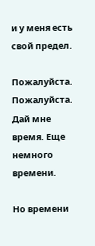и у меня есть свой предел.

Пожалуйста. Пожалуйста. Дай мне время. Еще немного времени.

Но времени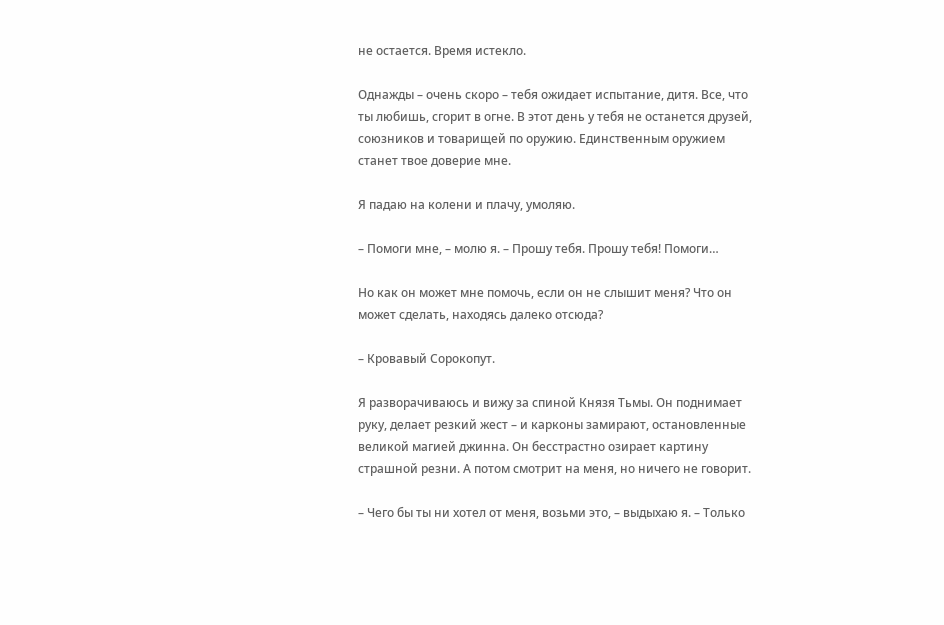не остается. Время истекло.

Однажды – очень скоро – тебя ожидает испытание, дитя. Все, что ты любишь, сгорит в огне. В этот день у тебя не останется друзей, союзников и товарищей по оружию. Единственным оружием станет твое доверие мне.

Я падаю на колени и плачу, умоляю.

– Помоги мне, – молю я. – Прошу тебя. Прошу тебя! Помоги…

Но как он может мне помочь, если он не слышит меня? Что он может сделать, находясь далеко отсюда?

– Кровавый Сорокопут.

Я разворачиваюсь и вижу за спиной Князя Тьмы. Он поднимает руку, делает резкий жест – и карконы замирают, остановленные великой магией джинна. Он бесстрастно озирает картину страшной резни. А потом смотрит на меня, но ничего не говорит.

– Чего бы ты ни хотел от меня, возьми это, – выдыхаю я. – Только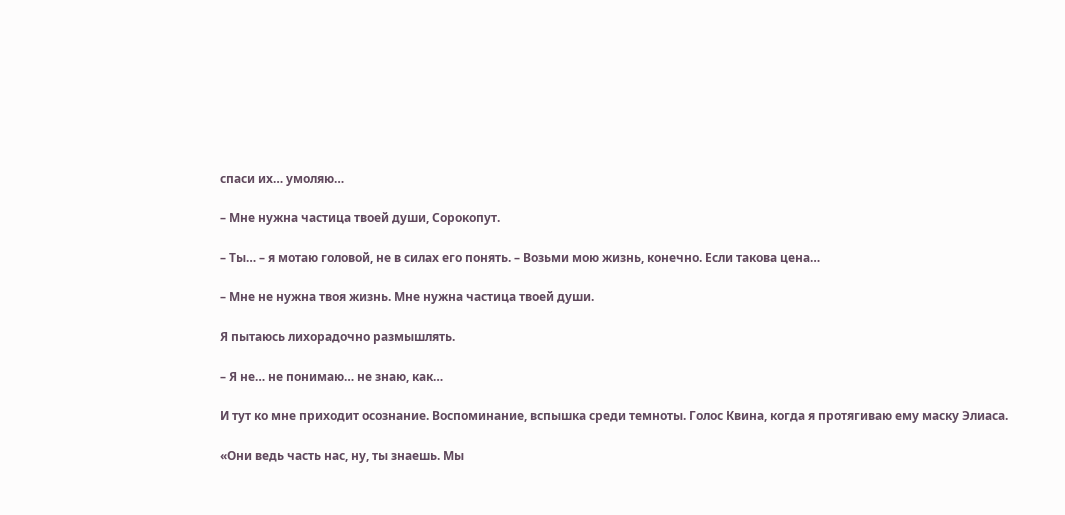спаси их… умоляю…

– Мне нужна частица твоей души, Сорокопут.

– Ты… – я мотаю головой, не в силах его понять. – Возьми мою жизнь, конечно. Если такова цена…

– Мне не нужна твоя жизнь. Мне нужна частица твоей души.

Я пытаюсь лихорадочно размышлять.

– Я не… не понимаю… не знаю, как…

И тут ко мне приходит осознание. Воспоминание, вспышка среди темноты. Голос Квина, когда я протягиваю ему маску Элиаса.

«Они ведь часть нас, ну, ты знаешь. Мы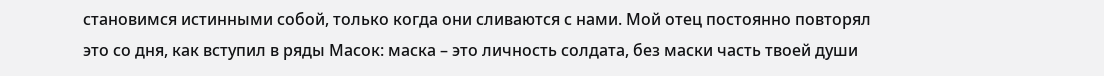становимся истинными собой, только когда они сливаются с нами. Мой отец постоянно повторял это со дня, как вступил в ряды Масок: маска – это личность солдата, без маски часть твоей души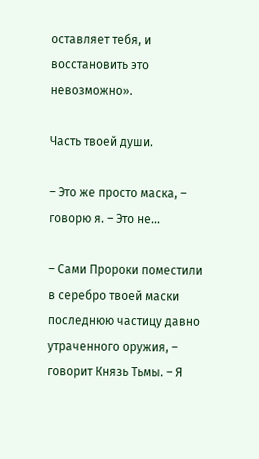оставляет тебя, и восстановить это невозможно».

Часть твоей души.

– Это же просто маска, – говорю я. – Это не…

– Сами Пророки поместили в серебро твоей маски последнюю частицу давно утраченного оружия, – говорит Князь Тьмы. – Я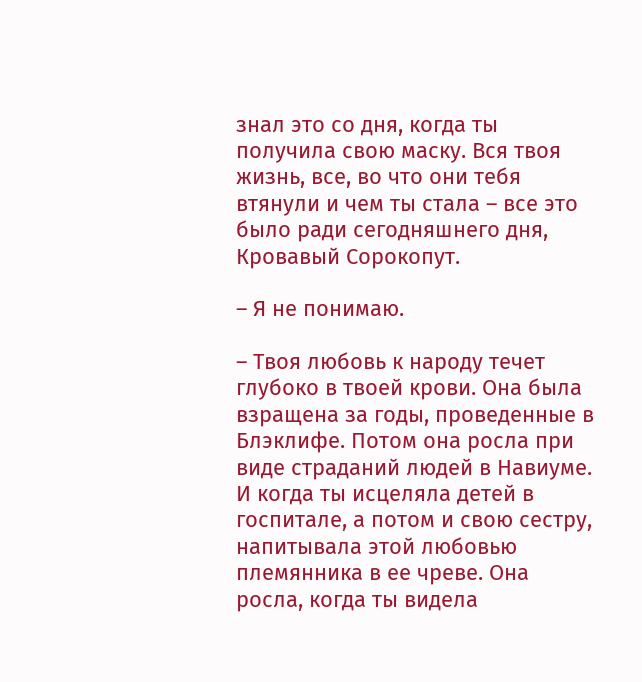знал это со дня, когда ты получила свою маску. Вся твоя жизнь, все, во что они тебя втянули и чем ты стала – все это было ради сегодняшнего дня, Кровавый Сорокопут.

– Я не понимаю.

– Твоя любовь к народу течет глубоко в твоей крови. Она была взращена за годы, проведенные в Блэклифе. Потом она росла при виде страданий людей в Навиуме. И когда ты исцеляла детей в госпитале, а потом и свою сестру, напитывала этой любовью племянника в ее чреве. Она росла, когда ты видела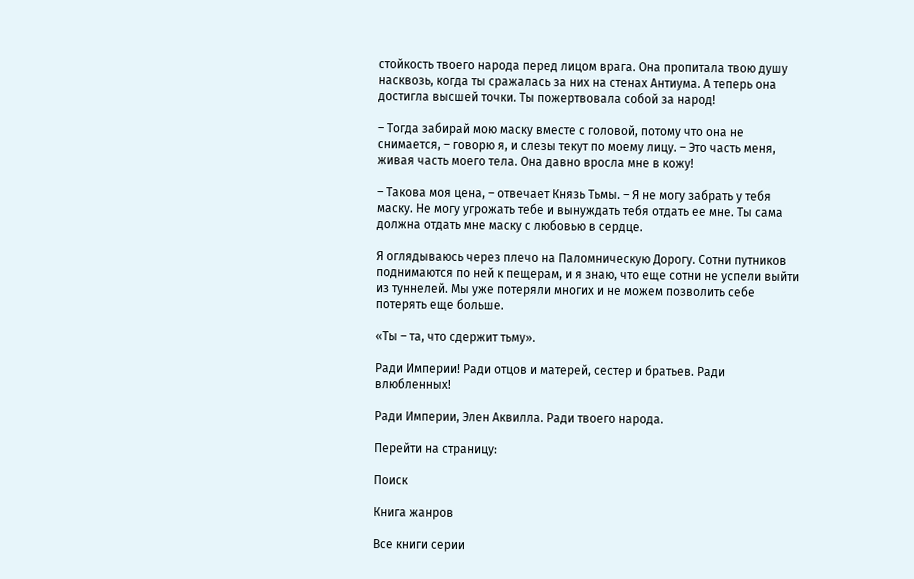стойкость твоего народа перед лицом врага. Она пропитала твою душу насквозь, когда ты сражалась за них на стенах Антиума. А теперь она достигла высшей точки. Ты пожертвовала собой за народ!

– Тогда забирай мою маску вместе с головой, потому что она не снимается, – говорю я, и слезы текут по моему лицу. – Это часть меня, живая часть моего тела. Она давно вросла мне в кожу!

– Такова моя цена, – отвечает Князь Тьмы. – Я не могу забрать у тебя маску. Не могу угрожать тебе и вынуждать тебя отдать ее мне. Ты сама должна отдать мне маску с любовью в сердце.

Я оглядываюсь через плечо на Паломническую Дорогу. Сотни путников поднимаются по ней к пещерам, и я знаю, что еще сотни не успели выйти из туннелей. Мы уже потеряли многих и не можем позволить себе потерять еще больше.

«Ты – та, что сдержит тьму».

Ради Империи! Ради отцов и матерей, сестер и братьев. Ради влюбленных!

Ради Империи, Элен Аквилла. Ради твоего народа.

Перейти на страницу:

Поиск

Книга жанров

Все книги серии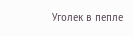Уголек в пепле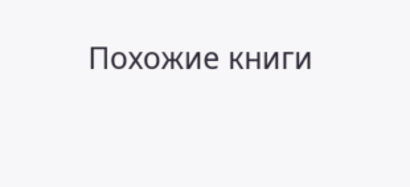Похожие книги